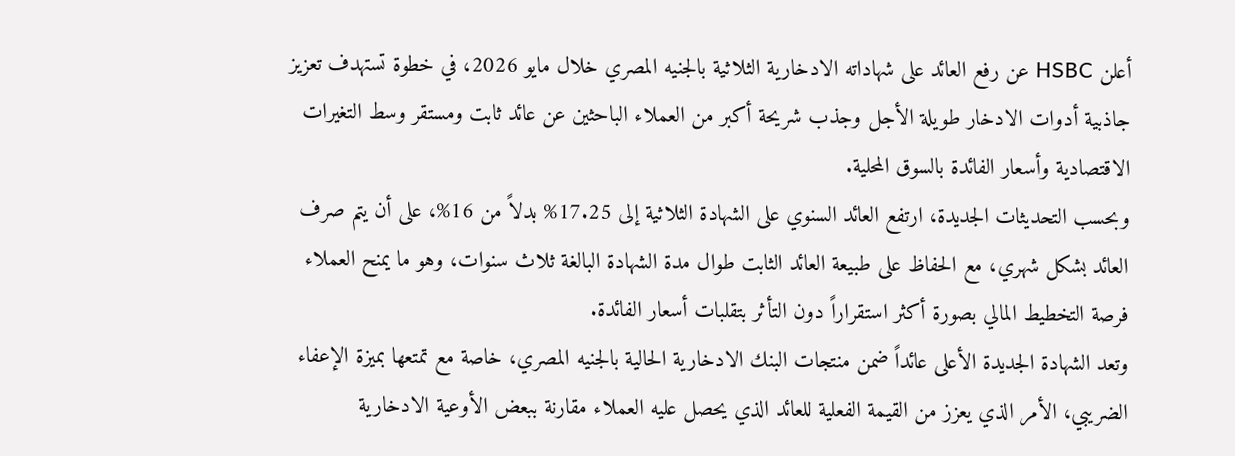أعلن HSBC عن رفع العائد على شهاداته الادخارية الثلاثية بالجنيه المصري خلال مايو 2026، في خطوة تستهدف تعزيز جاذبية أدوات الادخار طويلة الأجل وجذب شريحة أكبر من العملاء الباحثين عن عائد ثابت ومستقر وسط التغيرات الاقتصادية وأسعار الفائدة بالسوق المحلية.
وبحسب التحديثات الجديدة، ارتفع العائد السنوي على الشهادة الثلاثية إلى 17.25% بدلاً من 16%، على أن يتم صرف العائد بشكل شهري، مع الحفاظ على طبيعة العائد الثابت طوال مدة الشهادة البالغة ثلاث سنوات، وهو ما يمنح العملاء فرصة التخطيط المالي بصورة أكثر استقراراً دون التأثر بتقلبات أسعار الفائدة.
وتعد الشهادة الجديدة الأعلى عائداً ضمن منتجات البنك الادخارية الحالية بالجنيه المصري، خاصة مع تمتعها بميزة الإعفاء الضريبي، الأمر الذي يعزز من القيمة الفعلية للعائد الذي يحصل عليه العملاء مقارنة ببعض الأوعية الادخارية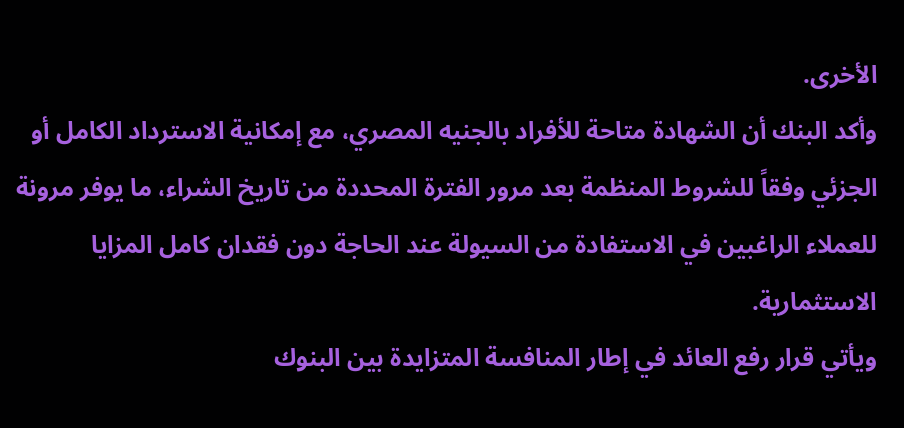الأخرى.
وأكد البنك أن الشهادة متاحة للأفراد بالجنيه المصري، مع إمكانية الاسترداد الكامل أو الجزئي وفقاً للشروط المنظمة بعد مرور الفترة المحددة من تاريخ الشراء، ما يوفر مرونة للعملاء الراغبين في الاستفادة من السيولة عند الحاجة دون فقدان كامل المزايا الاستثمارية.
ويأتي قرار رفع العائد في إطار المنافسة المتزايدة بين البنوك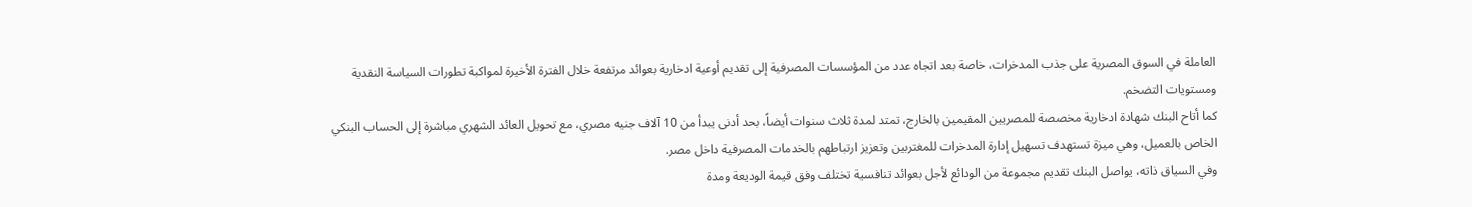العاملة في السوق المصرية على جذب المدخرات، خاصة بعد اتجاه عدد من المؤسسات المصرفية إلى تقديم أوعية ادخارية بعوائد مرتفعة خلال الفترة الأخيرة لمواكبة تطورات السياسة النقدية ومستويات التضخم.
كما أتاح البنك شهادة ادخارية مخصصة للمصريين المقيمين بالخارج، تمتد لمدة ثلاث سنوات أيضاً، بحد أدنى يبدأ من 10 آلاف جنيه مصري، مع تحويل العائد الشهري مباشرة إلى الحساب البنكي الخاص بالعميل، وهي ميزة تستهدف تسهيل إدارة المدخرات للمغتربين وتعزيز ارتباطهم بالخدمات المصرفية داخل مصر.
وفي السياق ذاته، يواصل البنك تقديم مجموعة من الودائع لأجل بعوائد تنافسية تختلف وفق قيمة الوديعة ومدة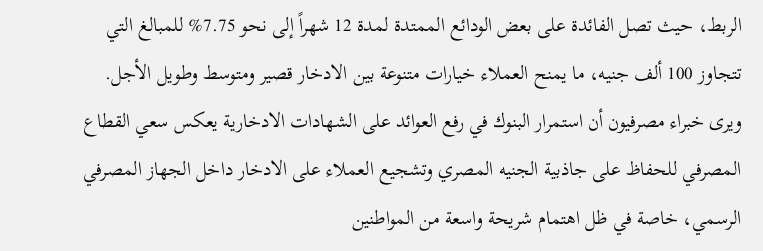الربط، حيث تصل الفائدة على بعض الودائع الممتدة لمدة 12 شهراً إلى نحو 7.75% للمبالغ التي تتجاوز 100 ألف جنيه، ما يمنح العملاء خيارات متنوعة بين الادخار قصير ومتوسط وطويل الأجل.
ويرى خبراء مصرفيون أن استمرار البنوك في رفع العوائد على الشهادات الادخارية يعكس سعي القطاع المصرفي للحفاظ على جاذبية الجنيه المصري وتشجيع العملاء على الادخار داخل الجهاز المصرفي الرسمي، خاصة في ظل اهتمام شريحة واسعة من المواطنين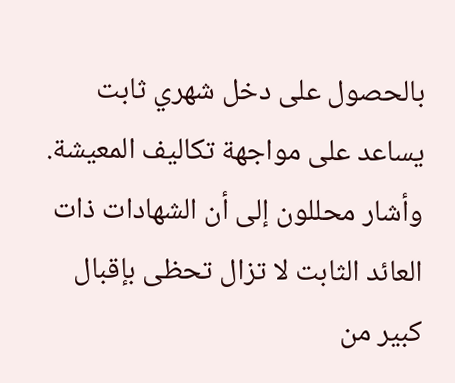بالحصول على دخل شهري ثابت يساعد على مواجهة تكاليف المعيشة.
وأشار محللون إلى أن الشهادات ذات العائد الثابت لا تزال تحظى بإقبال كبير من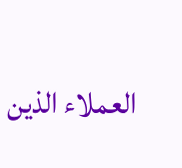العملاء الذين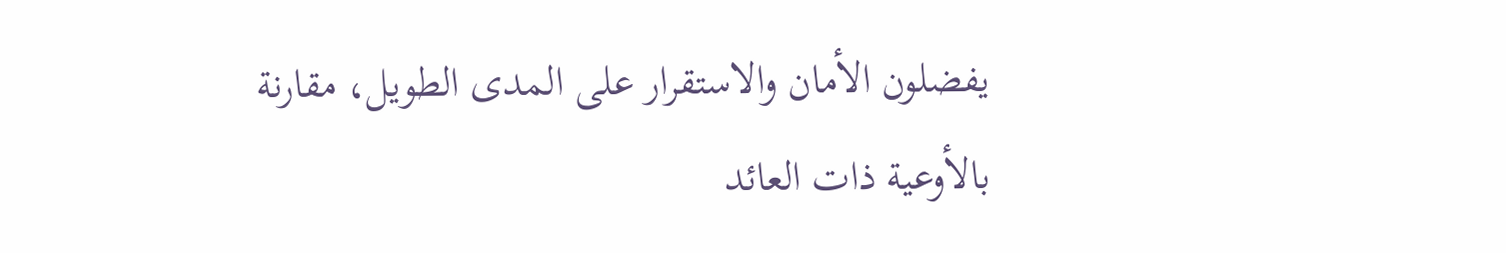يفضلون الأمان والاستقرار على المدى الطويل، مقارنة بالأوعية ذات العائد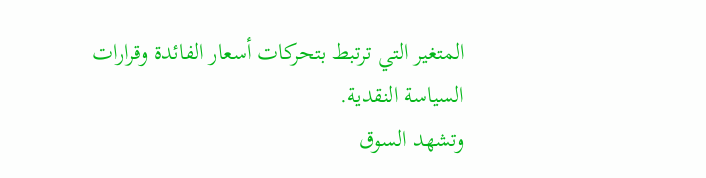المتغير التي ترتبط بتحركات أسعار الفائدة وقرارات السياسة النقدية.
وتشهد السوق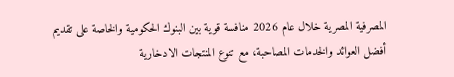المصرفية المصرية خلال عام 2026 منافسة قوية بين البنوك الحكومية والخاصة على تقديم أفضل العوائد والخدمات المصاحبة، مع تنوع المنتجات الادخارية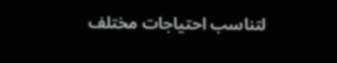لتناسب احتياجات مختلف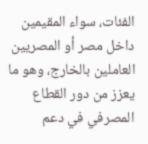الفئات، سواء المقيمين داخل مصر أو المصريين العاملين بالخارج، وهو ما يعزز من دور القطاع المصرفي في دعم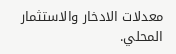معدلات الادخار والاستثمار المحلي.